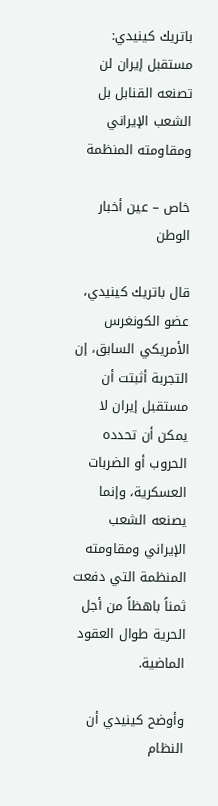باتريك كينيدي: مستقبل إيران لن تصنعه القنابل بل الشعب الإيراني ومقاومته المنظمة

خاص – عين أخبار الوطن

قال باتريك كينيدي، عضو الكونغرس الأمريكي السابق، إن التجربة أثبتت أن مستقبل إيران لا يمكن أن تحدده الحروب أو الضربات العسكرية، وإنما يصنعه الشعب الإيراني ومقاومته المنظمة التي دفعت ثمناً باهظاً من أجل الحرية طوال العقود الماضية.

وأوضح كينيدي أن النظام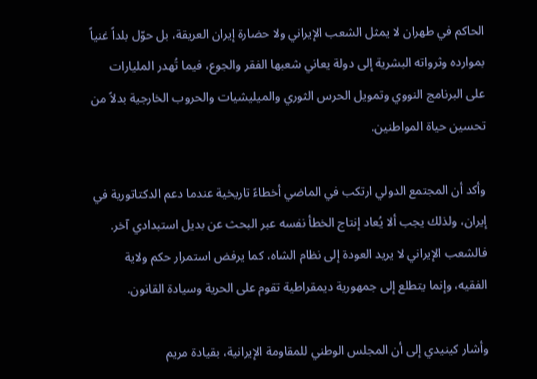الحاكم في طهران لا يمثل الشعب الإيراني ولا حضارة إيران العريقة، بل حوّل بلداً غنياً بموارده وثرواته البشرية إلى دولة يعاني شعبها الفقر والجوع، فيما تُهدر المليارات على البرنامج النووي وتمويل الحرس الثوري والميليشيات والحروب الخارجية بدلاً من تحسين حياة المواطنين.

وأكد أن المجتمع الدولي ارتكب في الماضي أخطاءً تاريخية عندما دعم الدكتاتورية في إيران، ولذلك يجب ألا يُعاد إنتاج الخطأ نفسه عبر البحث عن بديل استبدادي آخر. فالشعب الإيراني لا يريد العودة إلى نظام الشاه، كما يرفض استمرار حكم ولاية الفقيه، وإنما يتطلع إلى جمهورية ديمقراطية تقوم على الحرية وسيادة القانون.

وأشار كينيدي إلى أن المجلس الوطني للمقاومة الإيرانية، بقيادة مريم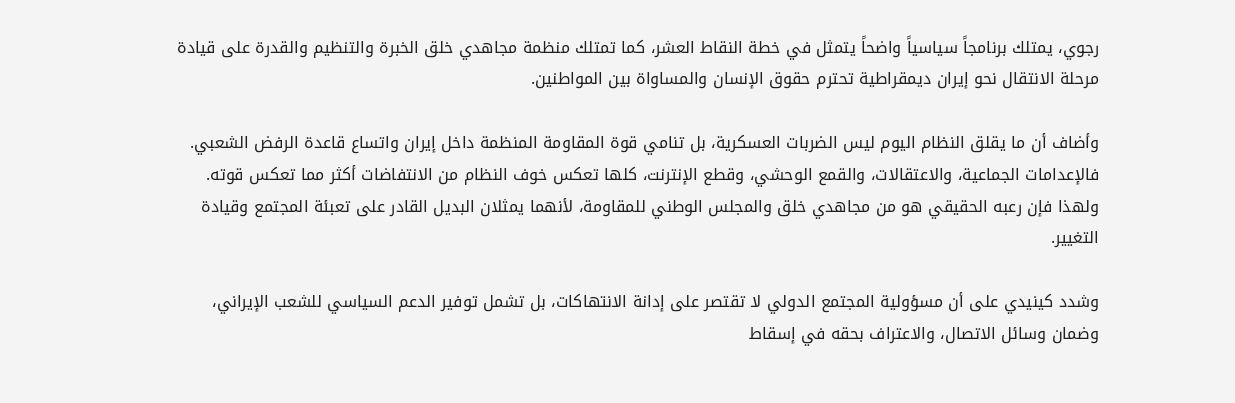رجوي، يمتلك برنامجاً سياسياً واضحاً يتمثل في خطة النقاط العشر، كما تمتلك منظمة مجاهدي خلق الخبرة والتنظيم والقدرة على قيادة مرحلة الانتقال نحو إيران ديمقراطية تحترم حقوق الإنسان والمساواة بين المواطنين.

وأضاف أن ما يقلق النظام اليوم ليس الضربات العسكرية، بل تنامي قوة المقاومة المنظمة داخل إيران واتساع قاعدة الرفض الشعبي. فالإعدامات الجماعية، والاعتقالات، والقمع الوحشي، وقطع الإنترنت، كلها تعكس خوف النظام من الانتفاضات أكثر مما تعكس قوته. ولهذا فإن رعبه الحقيقي هو من مجاهدي خلق والمجلس الوطني للمقاومة، لأنهما يمثلان البديل القادر على تعبئة المجتمع وقيادة التغيير.

وشدد كينيدي على أن مسؤولية المجتمع الدولي لا تقتصر على إدانة الانتهاكات، بل تشمل توفير الدعم السياسي للشعب الإيراني، وضمان وسائل الاتصال، والاعتراف بحقه في إسقاط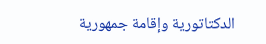الدكتاتورية وإقامة جمهورية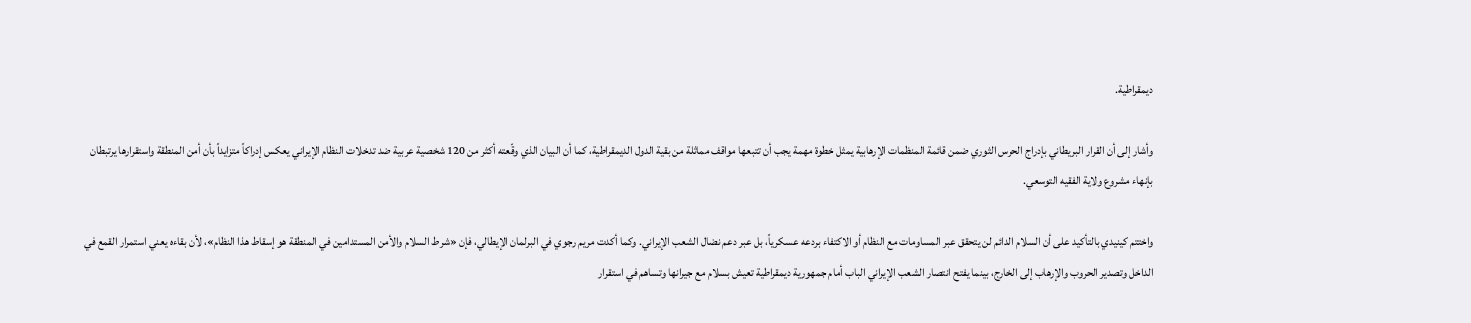ديمقراطية.

وأشار إلى أن القرار البريطاني بإدراج الحرس الثوري ضمن قائمة المنظمات الإرهابية يمثل خطوة مهمة يجب أن تتبعها مواقف مماثلة من بقية الدول الديمقراطية، كما أن البيان الذي وقّعته أكثر من 120 شخصية عربية ضد تدخلات النظام الإيراني يعكس إدراكاً متزايداً بأن أمن المنطقة واستقرارها يرتبطان بإنهاء مشروع ولاية الفقيه التوسعي.

واختتم كينيدي بالتأكيد على أن السلام الدائم لن يتحقق عبر المساومات مع النظام أو الاكتفاء بردعه عسكرياً، بل عبر دعم نضال الشعب الإيراني. وكما أكدت مريم رجوي في البرلمان الإيطالي، فإن «شرط السلام والأمن المستدامين في المنطقة هو إسقاط هذا النظام»، لأن بقاءه يعني استمرار القمع في الداخل وتصدير الحروب والإرهاب إلى الخارج، بينما يفتح انتصار الشعب الإيراني الباب أمام جمهورية ديمقراطية تعيش بسلام مع جيرانها وتساهم في استقرار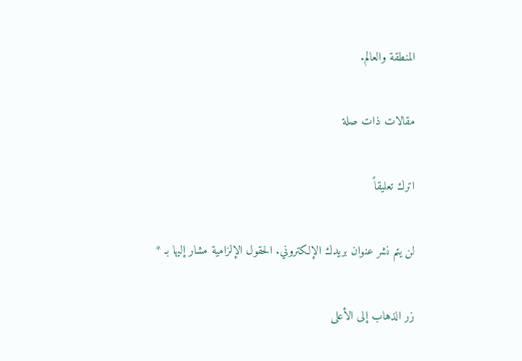المنطقة والعالم.

مقالات ذات صلة

اترك تعليقاً

لن يتم نشر عنوان بريدك الإلكتروني. الحقول الإلزامية مشار إليها بـ *

زر الذهاب إلى الأعلى